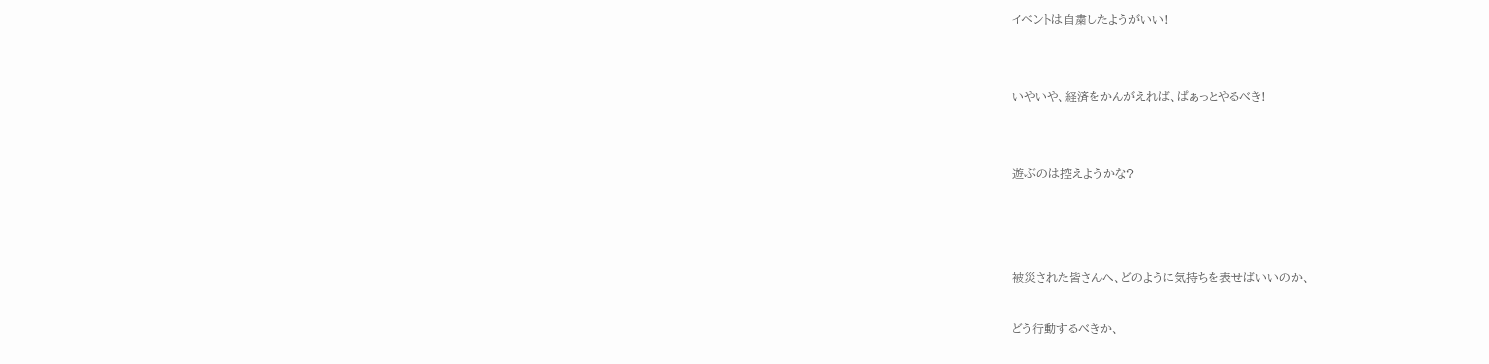イベントは自粛したようがいい!


いやいや、経済をかんがえれば、ぱぁっとやるべき!


遊ぶのは控えようかな?



被災された皆さんへ、どのように気持ちを表せばいいのか、

どう行動するべきか、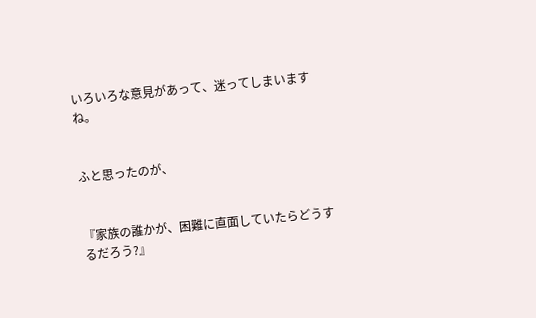いろいろな意見があって、迷ってしまいますね。


ふと思ったのが、


『家族の誰かが、困難に直面していたらどうするだろう?』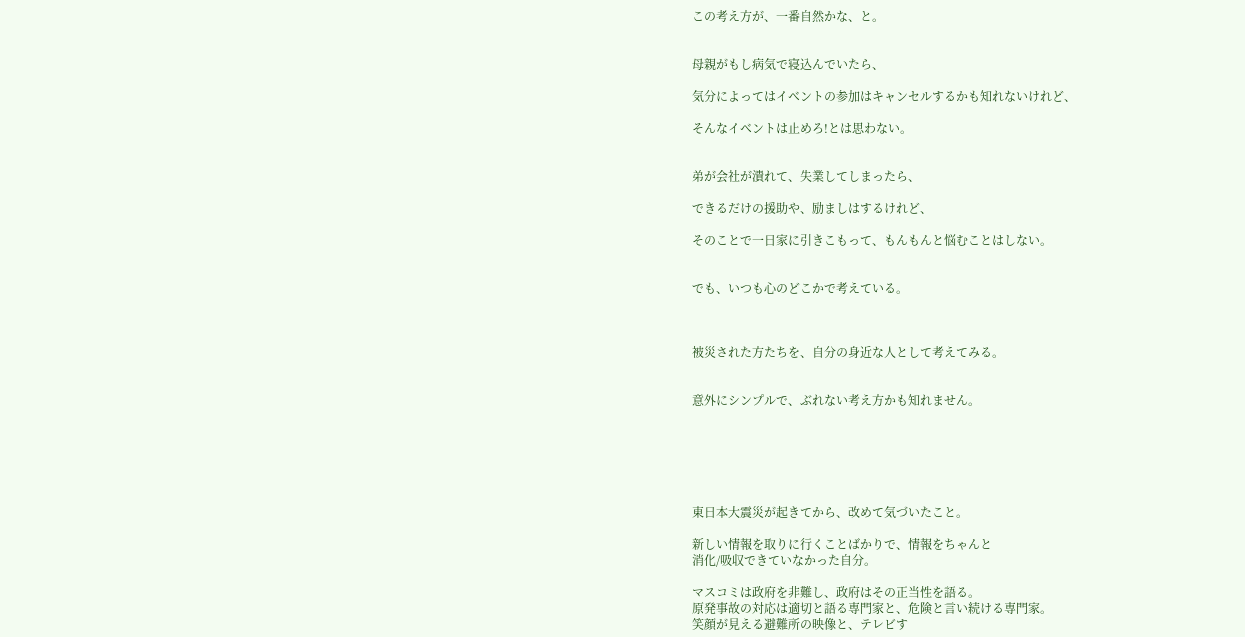この考え方が、一番自然かな、と。


母親がもし病気で寝込んでいたら、

気分によってはイベントの参加はキャンセルするかも知れないけれど、

そんなイベントは止めろ!とは思わない。


弟が会社が潰れて、失業してしまったら、

できるだけの援助や、励ましはするけれど、

そのことで一日家に引きこもって、もんもんと悩むことはしない。


でも、いつも心のどこかで考えている。



被災された方たちを、自分の身近な人として考えてみる。


意外にシンプルで、ぶれない考え方かも知れません。






東日本大震災が起きてから、改めて気づいたこと。

新しい情報を取りに行くことばかりで、情報をちゃんと
消化/吸収できていなかった自分。

マスコミは政府を非難し、政府はその正当性を語る。
原発事故の対応は適切と語る専門家と、危険と言い続ける専門家。
笑顔が見える避難所の映像と、テレビす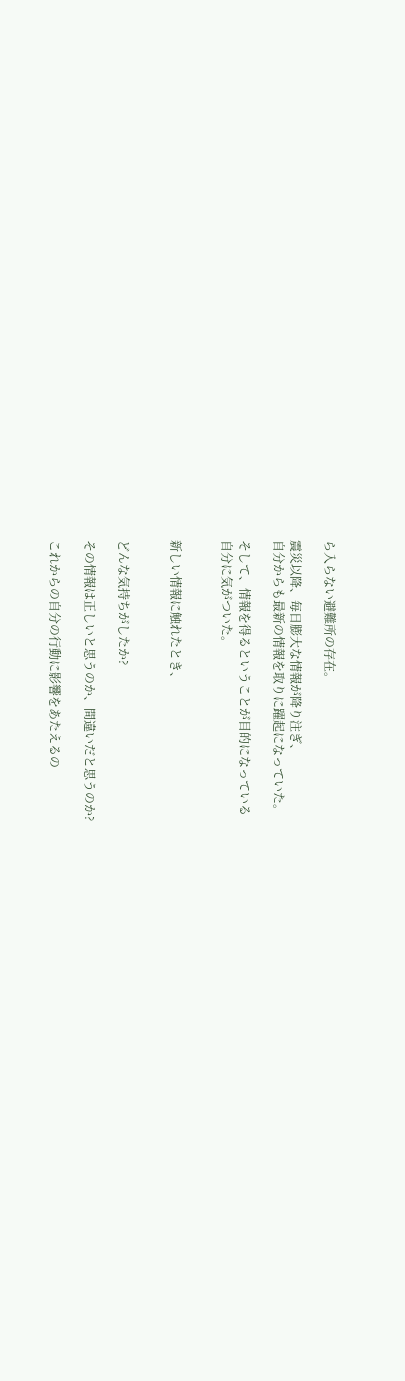ら入らない避難所の存在。

震災以降、毎日膨大な情報が降り注ぎ、
自分からも最新の情報を取りに躍起になっていた。

そして、情報を得るということが目的になっている
自分に気がついた。


新しい情報に触れたとき、


どんな気持ちがしたか?

その情報は正しいと思うのか、間違いだと思うのか?

これからの自分の行動に影響をあたえるの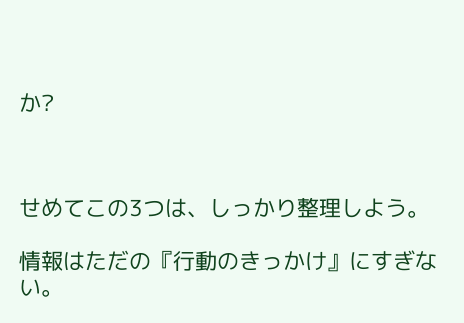か?



せめてこの3つは、しっかり整理しよう。

情報はただの『行動のきっかけ』にすぎない。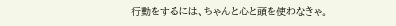行動をするには、ちゃんと心と頭を使わなきゃ。